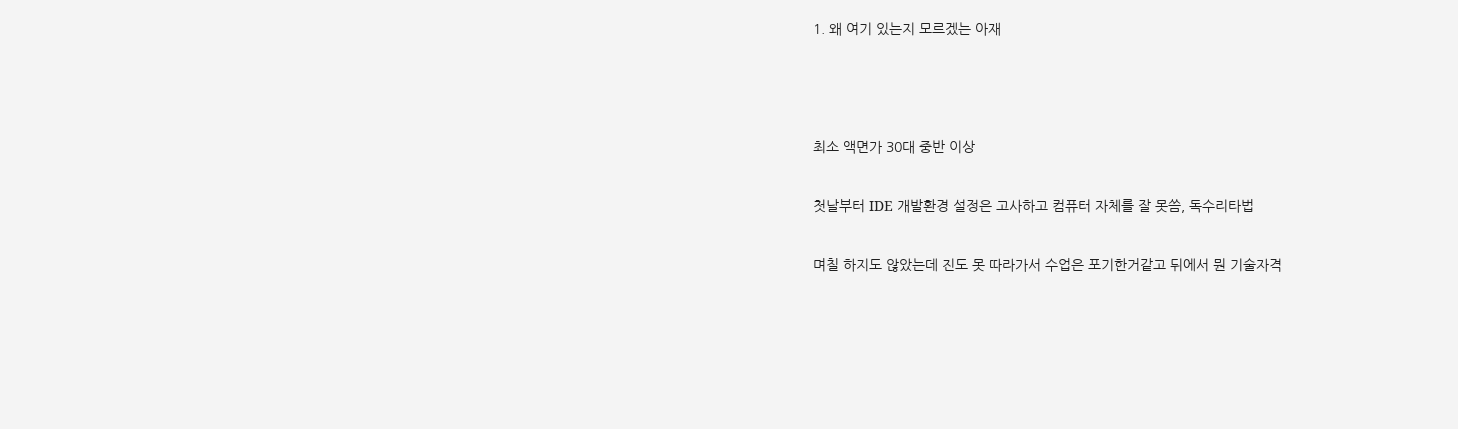1. 왜 여기 있는지 모르겠는 아재



최소 액면가 30대 중반 이상

첫날부터 IDE 개발환경 설정은 고사하고 컴퓨터 자체를 잘 못씀, 독수리타법

며칠 하지도 않았는데 진도 못 따라가서 수업은 포기한거같고 뒤에서 뭔 기술자격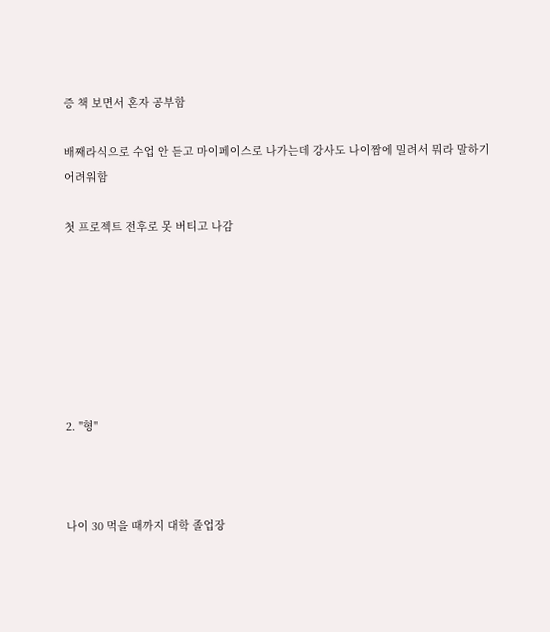증 책 보면서 혼자 공부함

배째라식으로 수업 안 듣고 마이페이스로 나가는데 강사도 나이짬에 밀려서 뭐라 말하기 어려워함

첫 프로젝트 전후로 못 버티고 나감







2. "형"



나이 30 먹을 때까지 대학 졸업장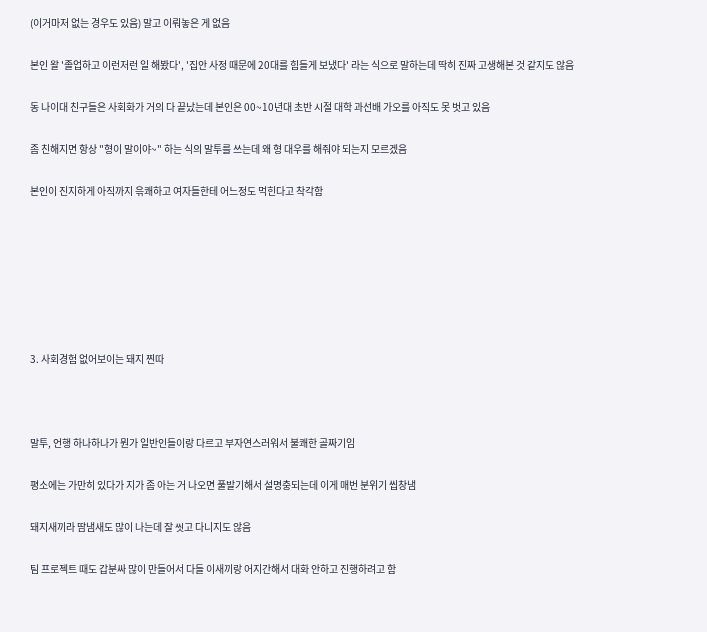(이거마저 없는 경우도 있음) 말고 이뤄놓은 게 없음

본인 왈 '졸업하고 이런저런 일 해봤다', '집안 사정 때문에 20대를 힘들게 보냈다' 라는 식으로 말하는데 딱히 진짜 고생해본 것 같지도 않음

동 나이대 친구들은 사회화가 거의 다 끝났는데 본인은 00~10년대 초반 시절 대학 과선배 가오를 아직도 못 벗고 있음

좀 친해지면 항상 "형이 말이야~" 하는 식의 말투를 쓰는데 왜 형 대우를 해줘야 되는지 모르겠음

본인이 진지하게 아직까지 윾쾌하고 여자들한테 어느정도 먹힌다고 착각함







3. 사회경험 없어보이는 돼지 찐따



말투, 언행 하나하나가 뭔가 일반인들이랑 다르고 부자연스러워서 불쾌한 골짜기임

평소에는 가만히 있다가 지가 좀 아는 거 나오면 풀발기해서 설명충되는데 이게 매번 분위기 씹창냄

돼지새끼라 땀냄새도 많이 나는데 잘 씻고 다니지도 않음

팀 프로젝트 때도 갑분싸 많이 만들어서 다들 이새끼랑 어지간해서 대화 안하고 진행하려고 함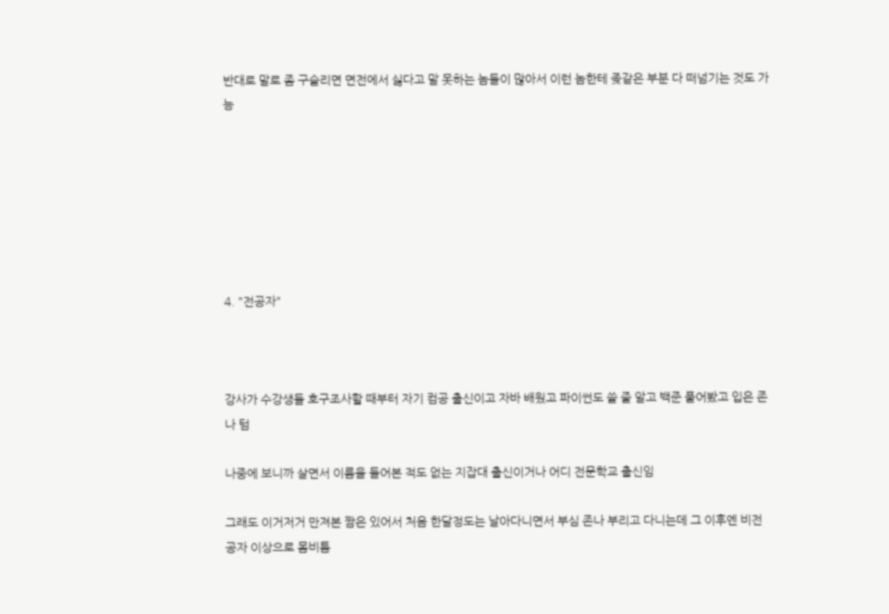반대로 말로 좀 구슬리면 면전에서 싫다고 말 못하는 놈들이 많아서 이런 놈한테 좆같은 부분 다 떠넘기는 것도 가능







4. "전공자"



강사가 수강생들 호구조사할 때부터 자기 컴공 출신이고 자바 배웠고 파이썬도 쓸 줄 알고 백준 풀어봤고 입은 존나 텀

나중에 보니까 살면서 이름을 들어본 적도 없는 지잡대 출신이거나 어디 전문학교 출신임

그래도 이거저거 만져본 짬은 있어서 처음 한달정도는 날아다니면서 부심 존나 부리고 다니는데 그 이후엔 비전공자 이상으로 몸비틈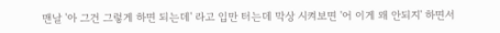맨날 '아 그건 그렇게 하면 되는데' 라고 입만 터는데 막상 시켜보면 '어 이게 왜 안되지' 하면서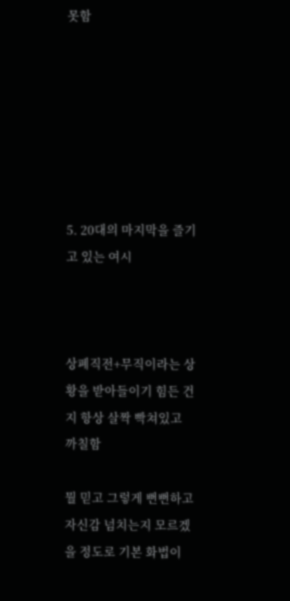못함







5. 20대의 마지막을 즐기고 있는 여시



상폐직전+무직이라는 상황을 받아들이기 힘든 건지 항상 살짝 빡쳐있고 까칠함

뭘 믿고 그렇게 뻔뻔하고 자신감 넘치는지 모르겠을 정도로 기본 화법이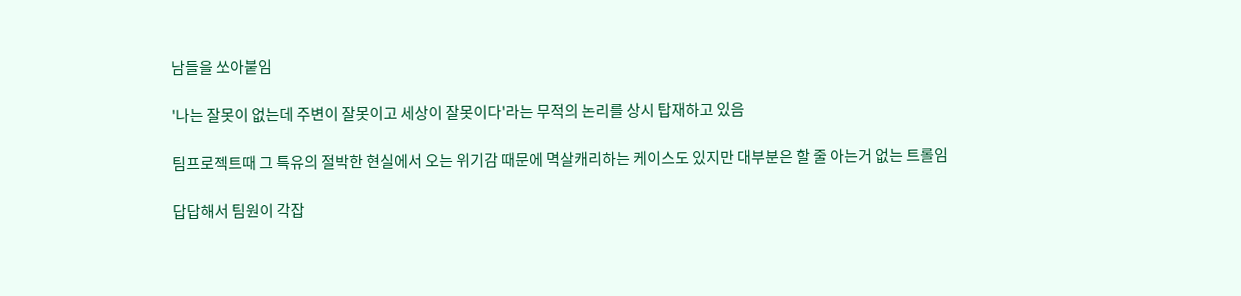남들을 쏘아붙임

'나는 잘못이 없는데 주변이 잘못이고 세상이 잘못이다'라는 무적의 논리를 상시 탑재하고 있음

팀프로젝트때 그 특유의 절박한 현실에서 오는 위기감 때문에 멱살캐리하는 케이스도 있지만 대부분은 할 줄 아는거 없는 트롤임

답답해서 팀원이 각잡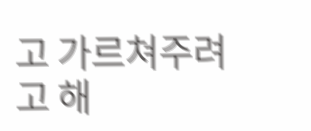고 가르쳐주려고 해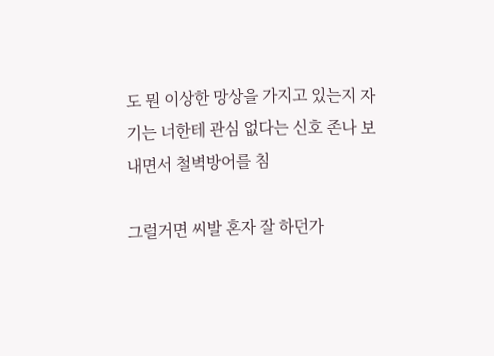도 뭔 이상한 망상을 가지고 있는지 자기는 너한테 관심 없다는 신호 존나 보내면서 철벽방어를 침

그럴거면 씨발 혼자 잘 하던가